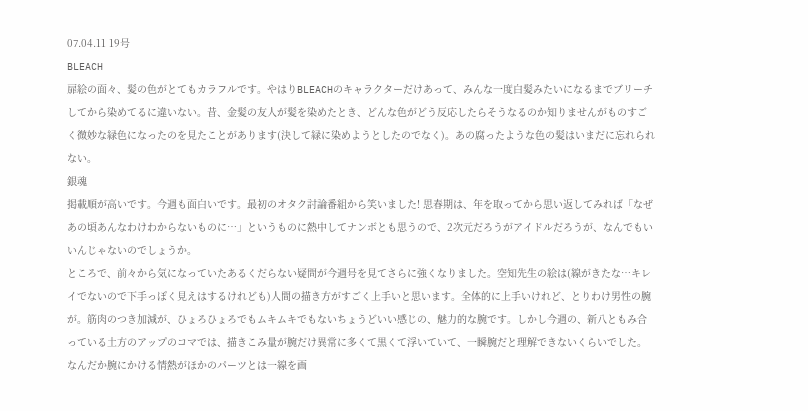07.04.11 19号
BLEACH
扉絵の面々、髪の色がとてもカラフルです。やはりBLEACHのキャラクターだけあって、みんな一度白髪みたいになるまでブリーチしてから染めてるに違いない。昔、金髪の友人が髪を染めたとき、どんな色がどう反応したらそうなるのか知りませんがものすごく微妙な緑色になったのを見たことがあります(決して緑に染めようとしたのでなく)。あの腐ったような色の髪はいまだに忘れられない。
銀魂
掲載順が高いです。今週も面白いです。最初のオタク討論番組から笑いました! 思春期は、年を取ってから思い返してみれば「なぜあの頃あんなわけわからないものに…」というものに熱中してナンボとも思うので、2次元だろうがアイドルだろうが、なんでもいいんじゃないのでしょうか。
ところで、前々から気になっていたあるくだらない疑問が今週号を見てさらに強くなりました。空知先生の絵は(線がきたな…キレイでないので下手っぽく見えはするけれども)人間の描き方がすごく上手いと思います。全体的に上手いけれど、とりわけ男性の腕が。筋肉のつき加減が、ひょろひょろでもムキムキでもないちょうどいい感じの、魅力的な腕です。しかし今週の、新八ともみ合っている土方のアップのコマでは、描きこみ量が腕だけ異常に多くて黒くて浮いていて、一瞬腕だと理解できないくらいでした。なんだか腕にかける情熱がほかのパーツとは一線を画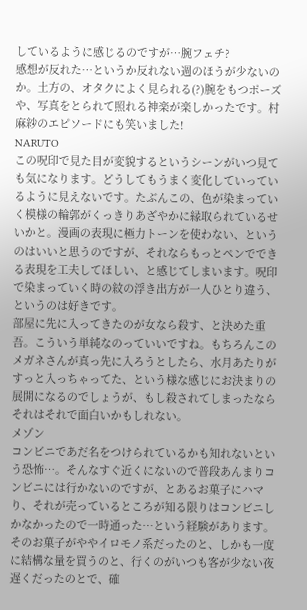しているように感じるのですが…腕フェチ?
感想が反れた…というか反れない週のほうが少ないのか。土方の、オタクによく見られる(?)腕をもつポーズや、写真をとられて照れる神楽が楽しかったです。村麻紗のエピソードにも笑いました!
NARUTO
この呪印で見た目が変貌するというシーンがいつ見ても気になります。どうしてもうまく変化していっているように見えないです。たぶんこの、色が染まっていく模様の輪郭がくっきりあざやかに縁取られているせいかと。漫画の表現に極力トーンを使わない、というのはいいと思うのですが、それならもっとペンでできる表現を工夫してほしい、と感じてしまいます。呪印で染まっていく時の紋の浮き出方が一人ひとり違う、というのは好きです。
部屋に先に入ってきたのが女なら殺す、と決めた重吾。こういう単純なのっていいですね。もちろんこのメガネさんが真っ先に入ろうとしたら、水月あたりがすっと入っちゃってた、という様な感じにお決まりの展開になるのでしょうが、もし殺されてしまったならそれはそれで面白いかもしれない。
メゾン
コンビニであだ名をつけられているかも知れないという恐怖…。そんなすぐ近くにないので普段あんまりコンビニには行かないのですが、とあるお菓子にハマり、それが売っているところが知る限りはコンビニしかなかったので一時通った…という経験があります。そのお菓子がややイロモノ系だったのと、しかも一度に結構な量を買うのと、行くのがいつも客が少ない夜遅くだったのとで、確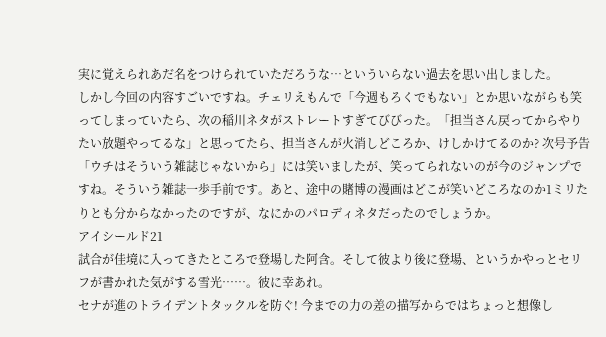実に覚えられあだ名をつけられていただろうな…といういらない過去を思い出しました。
しかし今回の内容すごいですね。チェリえもんで「今週もろくでもない」とか思いながらも笑ってしまっていたら、次の稲川ネタがストレートすぎてびびった。「担当さん戻ってからやりたい放題やってるな」と思ってたら、担当さんが火消しどころか、けしかけてるのか? 次号予告「ウチはそういう雑誌じゃないから」には笑いましたが、笑ってられないのが今のジャンプですね。そういう雑誌一歩手前です。あと、途中の賭博の漫画はどこが笑いどころなのか1ミリたりとも分からなかったのですが、なにかのパロディネタだったのでしょうか。
アイシールド21
試合が佳境に入ってきたところで登場した阿含。そして彼より後に登場、というかやっとセリフが書かれた気がする雪光……。彼に幸あれ。
セナが進のトライデントタックルを防ぐ! 今までの力の差の描写からではちょっと想像し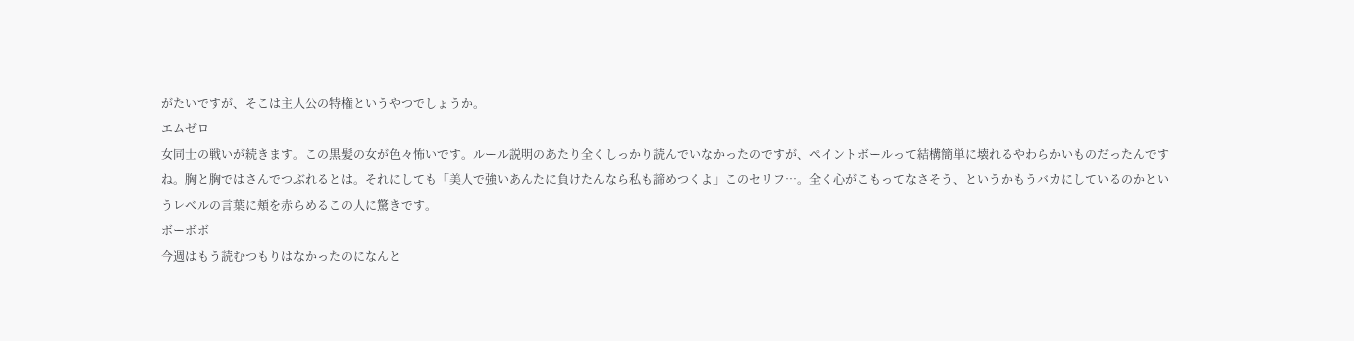がたいですが、そこは主人公の特権というやつでしょうか。
エムゼロ
女同士の戦いが続きます。この黒髪の女が色々怖いです。ルール説明のあたり全くしっかり読んでいなかったのですが、ペイントボールって結構簡単に壊れるやわらかいものだったんですね。胸と胸ではさんでつぶれるとは。それにしても「美人で強いあんたに負けたんなら私も諦めつくよ」このセリフ…。全く心がこもってなさそう、というかもうバカにしているのかというレベルの言葉に頬を赤らめるこの人に驚きです。
ボーボボ
今週はもう読むつもりはなかったのになんと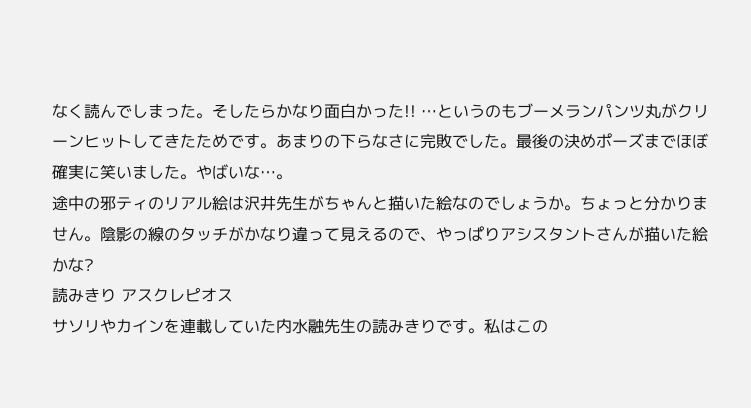なく読んでしまった。そしたらかなり面白かった!! …というのもブーメランパンツ丸がクリーンヒットしてきたためです。あまりの下らなさに完敗でした。最後の決めポーズまでほぼ確実に笑いました。やばいな…。
途中の邪ティのリアル絵は沢井先生がちゃんと描いた絵なのでしょうか。ちょっと分かりません。陰影の線のタッチがかなり違って見えるので、やっぱりアシスタントさんが描いた絵かな?
読みきり アスクレピオス
サソリやカインを連載していた内水融先生の読みきりです。私はこの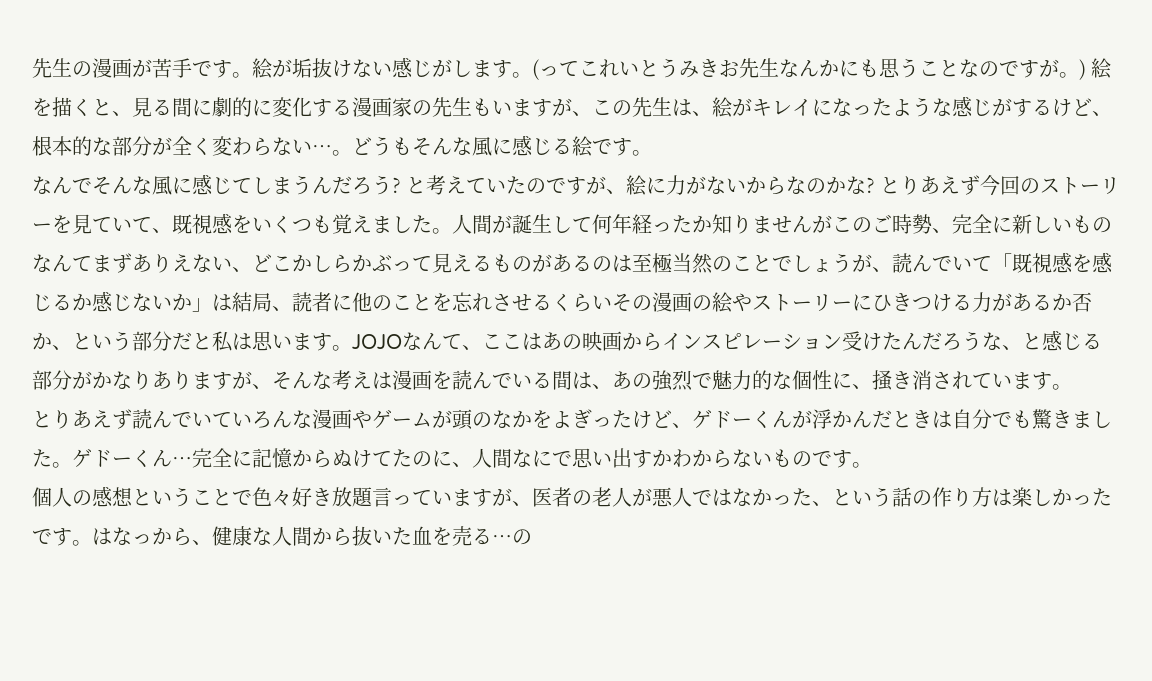先生の漫画が苦手です。絵が垢抜けない感じがします。(ってこれいとうみきお先生なんかにも思うことなのですが。) 絵を描くと、見る間に劇的に変化する漫画家の先生もいますが、この先生は、絵がキレイになったような感じがするけど、根本的な部分が全く変わらない…。どうもそんな風に感じる絵です。
なんでそんな風に感じてしまうんだろう? と考えていたのですが、絵に力がないからなのかな? とりあえず今回のストーリーを見ていて、既視感をいくつも覚えました。人間が誕生して何年経ったか知りませんがこのご時勢、完全に新しいものなんてまずありえない、どこかしらかぶって見えるものがあるのは至極当然のことでしょうが、読んでいて「既視感を感じるか感じないか」は結局、読者に他のことを忘れさせるくらいその漫画の絵やストーリーにひきつける力があるか否か、という部分だと私は思います。JOJOなんて、ここはあの映画からインスピレーション受けたんだろうな、と感じる部分がかなりありますが、そんな考えは漫画を読んでいる間は、あの強烈で魅力的な個性に、掻き消されています。
とりあえず読んでいていろんな漫画やゲームが頭のなかをよぎったけど、ゲドーくんが浮かんだときは自分でも驚きました。ゲドーくん…完全に記憶からぬけてたのに、人間なにで思い出すかわからないものです。
個人の感想ということで色々好き放題言っていますが、医者の老人が悪人ではなかった、という話の作り方は楽しかったです。はなっから、健康な人間から抜いた血を売る…の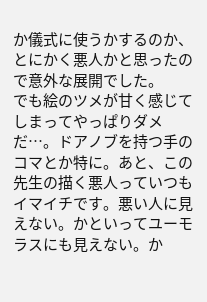か儀式に使うかするのか、とにかく悪人かと思ったので意外な展開でした。
でも絵のツメが甘く感じてしまってやっぱりダメだ…。ドアノブを持つ手のコマとか特に。あと、この先生の描く悪人っていつもイマイチです。悪い人に見えない。かといってユーモラスにも見えない。か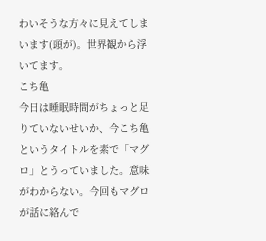わいそうな方々に見えてしまいます(頭が)。世界観から浮いてます。
こち亀
今日は睡眠時間がちょっと足りていないせいか、今こち亀というタイトルを素で「マグロ」とうっていました。意味がわからない。今回もマグロが話に絡んで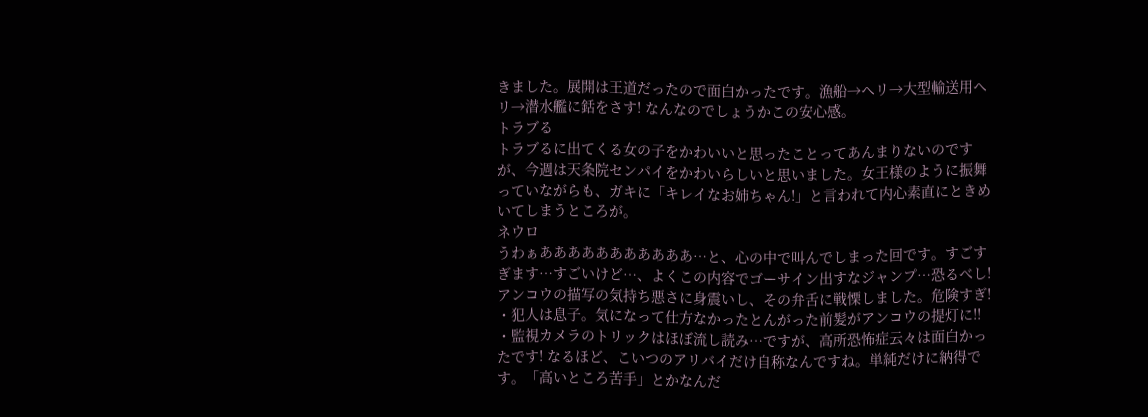きました。展開は王道だったので面白かったです。漁船→ヘリ→大型輸送用ヘリ→潜水艦に銛をさす! なんなのでしょうかこの安心感。
トラブる
トラブるに出てくる女の子をかわいいと思ったことってあんまりないのですが、今週は天条院センパイをかわいらしいと思いました。女王様のように振舞っていながらも、ガキに「キレイなお姉ちゃん!」と言われて内心素直にときめいてしまうところが。
ネウロ
うわぁあああああああああああ…と、心の中で叫んでしまった回です。すごすぎます…すごいけど…、よくこの内容でゴーサイン出すなジャンプ…恐るべし! アンコウの描写の気持ち悪さに身震いし、その弁舌に戦慄しました。危険すぎ!
・犯人は息子。気になって仕方なかったとんがった前髪がアンコウの提灯に!!
・監視カメラのトリックはほぼ流し読み…ですが、高所恐怖症云々は面白かったです! なるほど、こいつのアリバイだけ自称なんですね。単純だけに納得です。「高いところ苦手」とかなんだ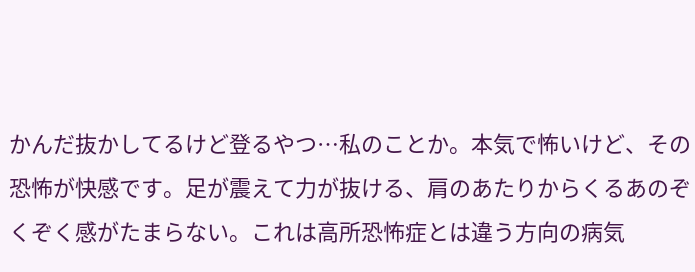かんだ抜かしてるけど登るやつ…私のことか。本気で怖いけど、その恐怖が快感です。足が震えて力が抜ける、肩のあたりからくるあのぞくぞく感がたまらない。これは高所恐怖症とは違う方向の病気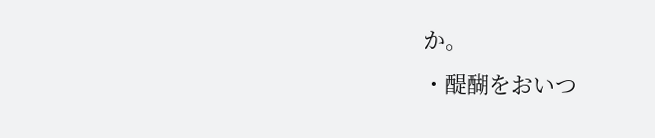か。
・醍醐をおいつ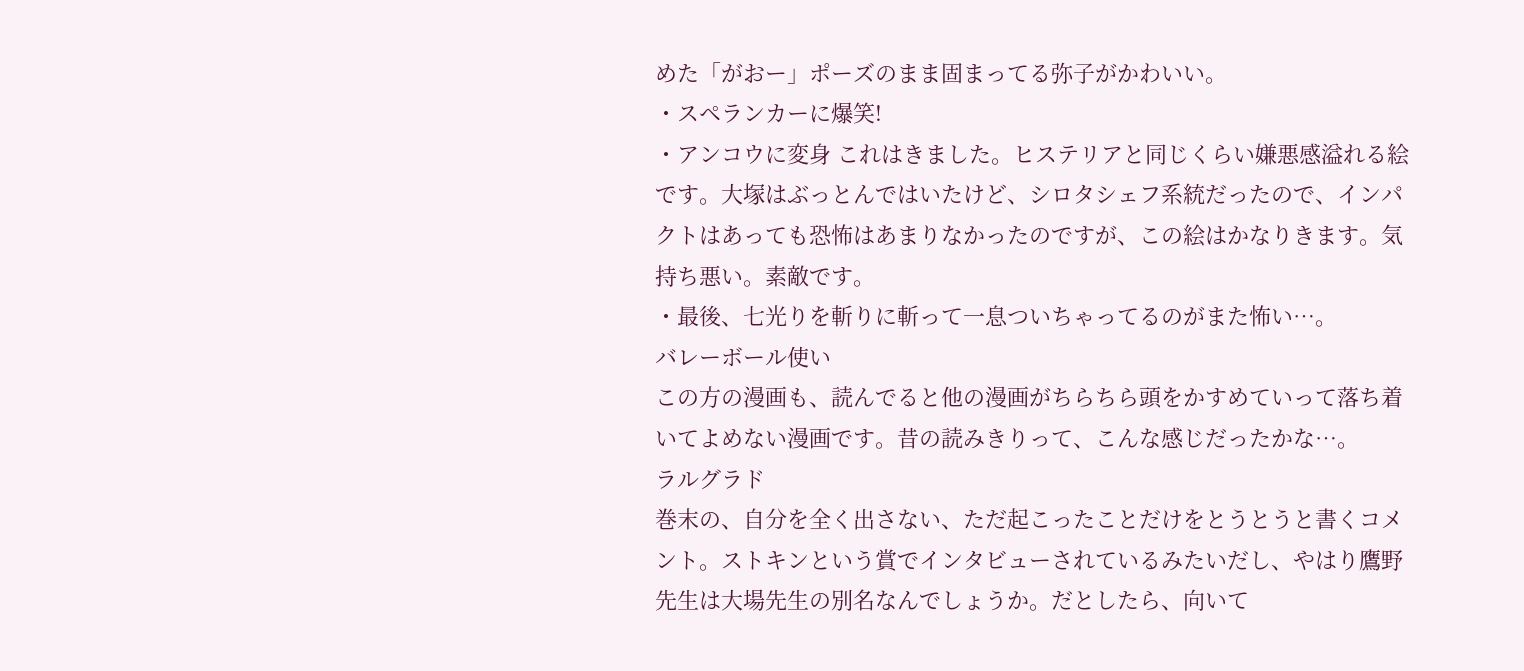めた「がおー」ポーズのまま固まってる弥子がかわいい。
・スペランカーに爆笑!
・アンコウに変身 これはきました。ヒステリアと同じくらい嫌悪感溢れる絵です。大塚はぶっとんではいたけど、シロタシェフ系統だったので、インパクトはあっても恐怖はあまりなかったのですが、この絵はかなりきます。気持ち悪い。素敵です。
・最後、七光りを斬りに斬って一息ついちゃってるのがまた怖い…。
バレーボール使い
この方の漫画も、読んでると他の漫画がちらちら頭をかすめていって落ち着いてよめない漫画です。昔の読みきりって、こんな感じだったかな…。
ラルグラド
巻末の、自分を全く出さない、ただ起こったことだけをとうとうと書くコメント。ストキンという賞でインタビューされているみたいだし、やはり鷹野先生は大場先生の別名なんでしょうか。だとしたら、向いて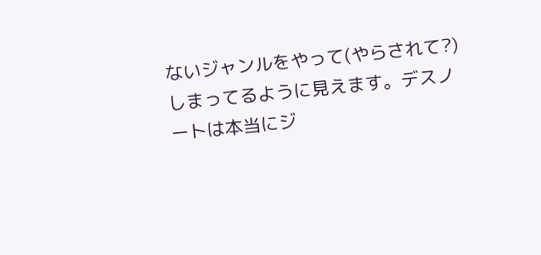ないジャンルをやって(やらされて?)しまってるように見えます。デスノートは本当にジ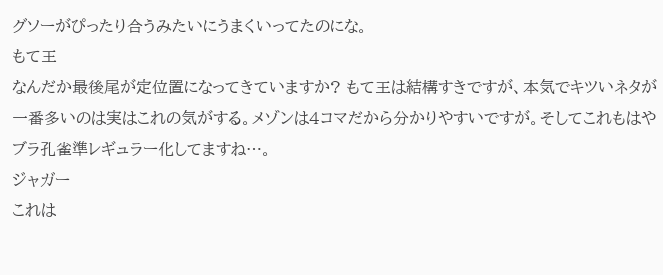グソーがぴったり合うみたいにうまくいってたのにな。
もて王
なんだか最後尾が定位置になってきていますか? もて王は結構すきですが、本気でキツいネタが一番多いのは実はこれの気がする。メゾンは4コマだから分かりやすいですが。そしてこれもはやブラ孔雀準レギュラー化してますね…。
ジャガー
これは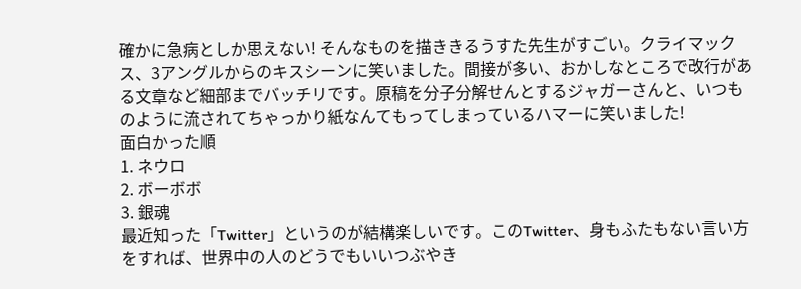確かに急病としか思えない! そんなものを描ききるうすた先生がすごい。クライマックス、3アングルからのキスシーンに笑いました。間接が多い、おかしなところで改行がある文章など細部までバッチリです。原稿を分子分解せんとするジャガーさんと、いつものように流されてちゃっかり紙なんてもってしまっているハマーに笑いました!
面白かった順
1. ネウロ
2. ボーボボ
3. 銀魂
最近知った「Twitter」というのが結構楽しいです。このTwitter、身もふたもない言い方をすれば、世界中の人のどうでもいいつぶやき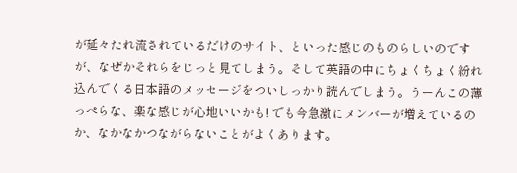が延々たれ流されているだけのサイト、といった感じのものらしいのですが、なぜかそれらをじっと見てしまう。そして英語の中にちょくちょく紛れ込んでくる日本語のメッセージをついしっかり読んでしまう。うーんこの薄っぺらな、楽な感じが心地いいかも! でも今急激にメンバーが増えているのか、なかなかつながらないことがよくあります。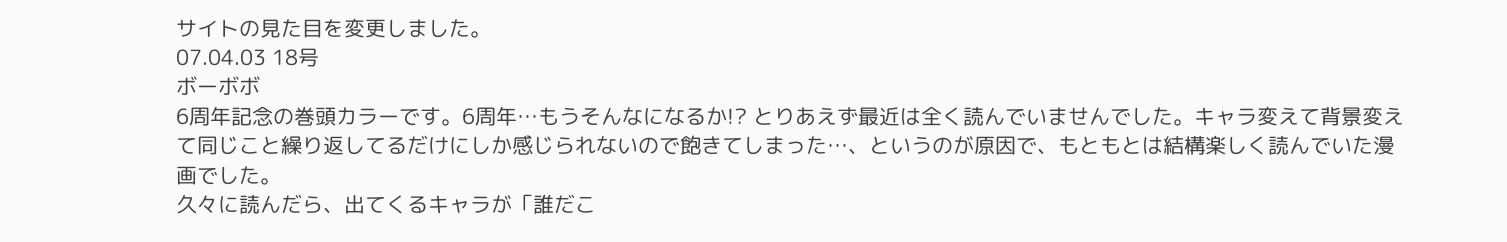サイトの見た目を変更しました。
07.04.03 18号
ボーボボ
6周年記念の巻頭カラーです。6周年…もうそんなになるか!? とりあえず最近は全く読んでいませんでした。キャラ変えて背景変えて同じこと繰り返してるだけにしか感じられないので飽きてしまった…、というのが原因で、もともとは結構楽しく読んでいた漫画でした。
久々に読んだら、出てくるキャラが「誰だこ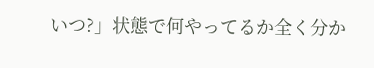いつ?」状態で何やってるか全く分か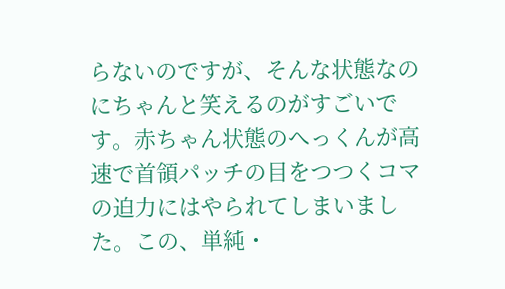らないのですが、そんな状態なのにちゃんと笑えるのがすごいです。赤ちゃん状態のへっくんが高速で首領パッチの目をつつくコマの迫力にはやられてしまいました。この、単純・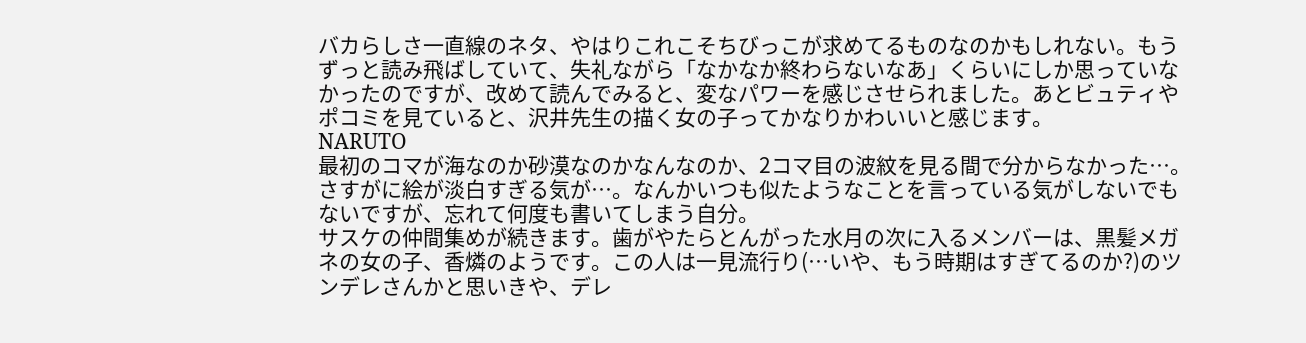バカらしさ一直線のネタ、やはりこれこそちびっこが求めてるものなのかもしれない。もうずっと読み飛ばしていて、失礼ながら「なかなか終わらないなあ」くらいにしか思っていなかったのですが、改めて読んでみると、変なパワーを感じさせられました。あとビュティやポコミを見ていると、沢井先生の描く女の子ってかなりかわいいと感じます。
NARUTO
最初のコマが海なのか砂漠なのかなんなのか、2コマ目の波紋を見る間で分からなかった…。さすがに絵が淡白すぎる気が…。なんかいつも似たようなことを言っている気がしないでもないですが、忘れて何度も書いてしまう自分。
サスケの仲間集めが続きます。歯がやたらとんがった水月の次に入るメンバーは、黒髪メガネの女の子、香燐のようです。この人は一見流行り(…いや、もう時期はすぎてるのか?)のツンデレさんかと思いきや、デレ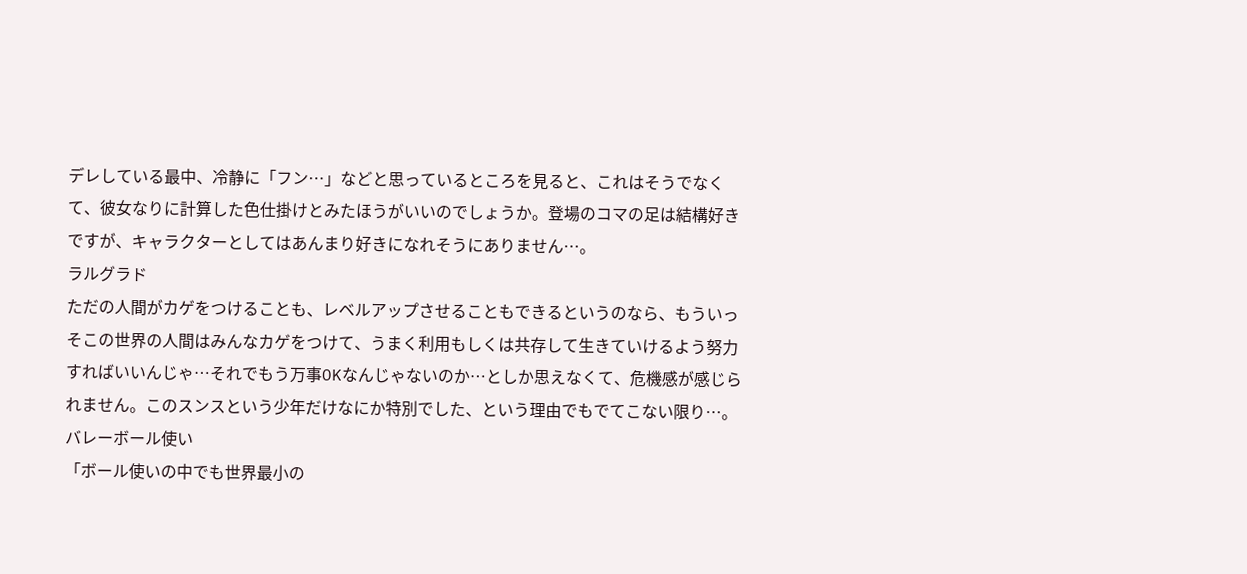デレしている最中、冷静に「フン…」などと思っているところを見ると、これはそうでなくて、彼女なりに計算した色仕掛けとみたほうがいいのでしょうか。登場のコマの足は結構好きですが、キャラクターとしてはあんまり好きになれそうにありません…。
ラルグラド
ただの人間がカゲをつけることも、レベルアップさせることもできるというのなら、もういっそこの世界の人間はみんなカゲをつけて、うまく利用もしくは共存して生きていけるよう努力すればいいんじゃ…それでもう万事OKなんじゃないのか…としか思えなくて、危機感が感じられません。このスンスという少年だけなにか特別でした、という理由でもでてこない限り…。
バレーボール使い
「ボール使いの中でも世界最小の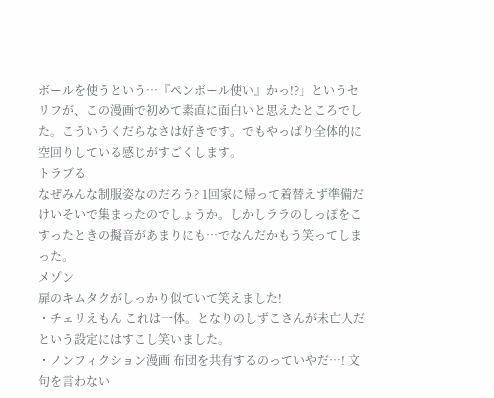ボールを使うという…『ペンボール使い』かっ!?」というセリフが、この漫画で初めて素直に面白いと思えたところでした。こういうくだらなさは好きです。でもやっぱり全体的に空回りしている感じがすごくします。
トラブる
なぜみんな制服姿なのだろう? 1回家に帰って着替えず準備だけいそいで集まったのでしょうか。しかしララのしっぽをこすったときの擬音があまりにも…でなんだかもう笑ってしまった。
メゾン
扉のキムタクがしっかり似ていて笑えました!
・チェリえもん これは一体。となりのしずこさんが未亡人だという設定にはすこし笑いました。
・ノンフィクション漫画 布団を共有するのっていやだ…! 文句を言わない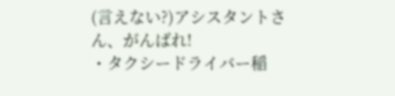(言えない?)アシスタントさん、がんばれ!
・タクシードライバー稲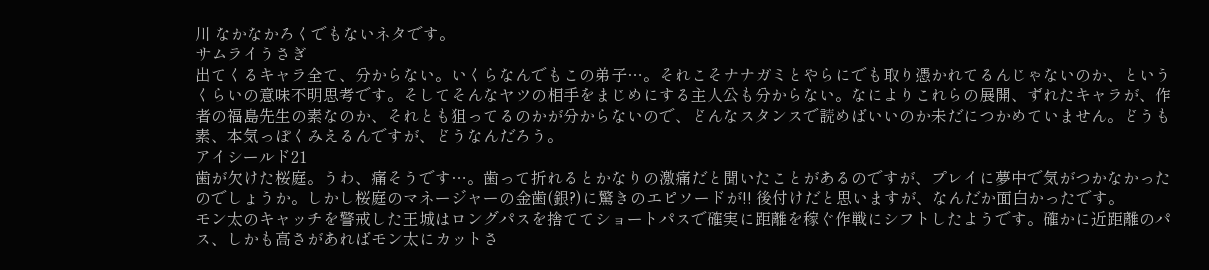川 なかなかろくでもないネタです。
サムライうさぎ
出てくるキャラ全て、分からない。いくらなんでもこの弟子…。それこそナナガミとやらにでも取り憑かれてるんじゃないのか、というくらいの意味不明思考です。そしてそんなヤツの相手をまじめにする主人公も分からない。なによりこれらの展開、ずれたキャラが、作者の福島先生の素なのか、それとも狙ってるのかが分からないので、どんなスタンスで読めばいいのか未だにつかめていません。どうも素、本気っぽくみえるんですが、どうなんだろう。
アイシールド21
歯が欠けた桜庭。うわ、痛そうです…。歯って折れるとかなりの激痛だと聞いたことがあるのですが、プレイに夢中で気がつかなかったのでしょうか。しかし桜庭のマネージャーの金歯(銀?)に驚きのエピソードが!! 後付けだと思いますが、なんだか面白かったです。
モン太のキャッチを警戒した王城はロングパスを捨ててショートパスで確実に距離を稼ぐ作戦にシフトしたようです。確かに近距離のパス、しかも高さがあればモン太にカットさ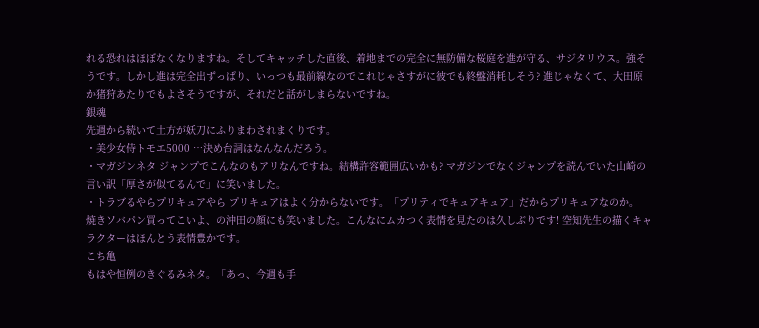れる恐れはほぼなくなりますね。そしてキャッチした直後、着地までの完全に無防備な桜庭を進が守る、サジタリウス。強そうです。しかし進は完全出ずっぱり、いっつも最前線なのでこれじゃさすがに彼でも終盤消耗しそう? 進じゃなくて、大田原か猪狩あたりでもよさそうですが、それだと話がしまらないですね。
銀魂
先週から続いて土方が妖刀にふりまわされまくりです。
・美少女侍トモエ5000 …決め台詞はなんなんだろう。
・マガジンネタ ジャンプでこんなのもアリなんですね。結構許容範囲広いかも? マガジンでなくジャンプを読んでいた山崎の言い訳「厚さが似てるんで」に笑いました。
・トラブるやらプリキュアやら プリキュアはよく分からないです。「プリティでキュアキュア」だからプリキュアなのか。
焼きソバパン買ってこいよ、の沖田の顔にも笑いました。こんなにムカつく表情を見たのは久しぶりです! 空知先生の描くキャラクターはほんとう表情豊かです。
こち亀
もはや恒例のきぐるみネタ。「あっ、今週も手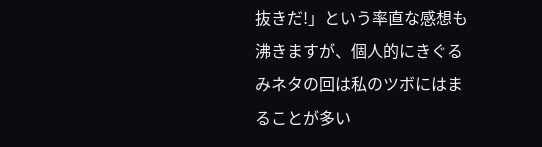抜きだ!」という率直な感想も沸きますが、個人的にきぐるみネタの回は私のツボにはまることが多い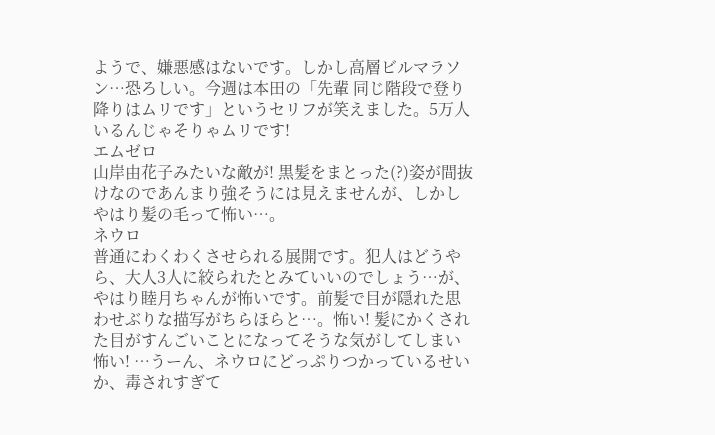ようで、嫌悪感はないです。しかし高層ビルマラソン…恐ろしい。今週は本田の「先輩 同じ階段で登り降りはムリです」というセリフが笑えました。5万人いるんじゃそりゃムリです!
エムゼロ
山岸由花子みたいな敵が! 黒髪をまとった(?)姿が間抜けなのであんまり強そうには見えませんが、しかしやはり髪の毛って怖い…。
ネウロ
普通にわくわくさせられる展開です。犯人はどうやら、大人3人に絞られたとみていいのでしょう…が、やはり睦月ちゃんが怖いです。前髪で目が隠れた思わせぶりな描写がちらほらと…。怖い! 髪にかくされた目がすんごいことになってそうな気がしてしまい怖い! …うーん、ネウロにどっぷりつかっているせいか、毒されすぎて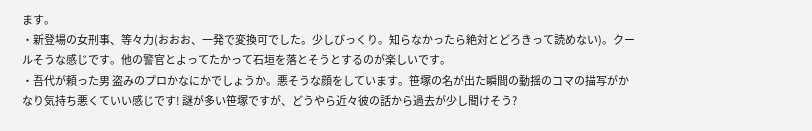ます。
・新登場の女刑事、等々力(おおお、一発で変換可でした。少しびっくり。知らなかったら絶対とどろきって読めない)。クールそうな感じです。他の警官とよってたかって石垣を落とそうとするのが楽しいです。
・吾代が頼った男 盗みのプロかなにかでしょうか。悪そうな顔をしています。笹塚の名が出た瞬間の動揺のコマの描写がかなり気持ち悪くていい感じです! 謎が多い笹塚ですが、どうやら近々彼の話から過去が少し聞けそう?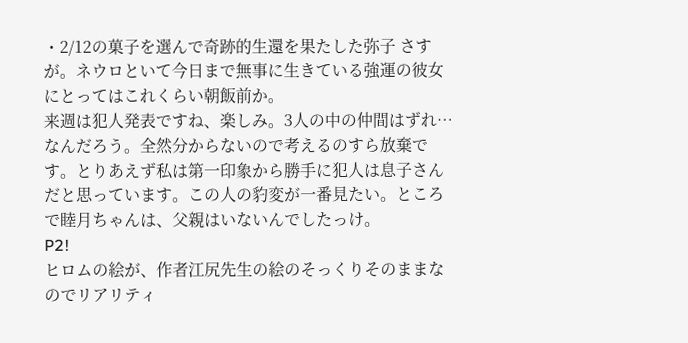・2/12の菓子を選んで奇跡的生還を果たした弥子 さすが。ネウロといて今日まで無事に生きている強運の彼女にとってはこれくらい朝飯前か。
来週は犯人発表ですね、楽しみ。3人の中の仲間はずれ…なんだろう。全然分からないので考えるのすら放棄です。とりあえず私は第一印象から勝手に犯人は息子さんだと思っています。この人の豹変が一番見たい。ところで睦月ちゃんは、父親はいないんでしたっけ。
P2!
ヒロムの絵が、作者江尻先生の絵のそっくりそのままなのでリアリティ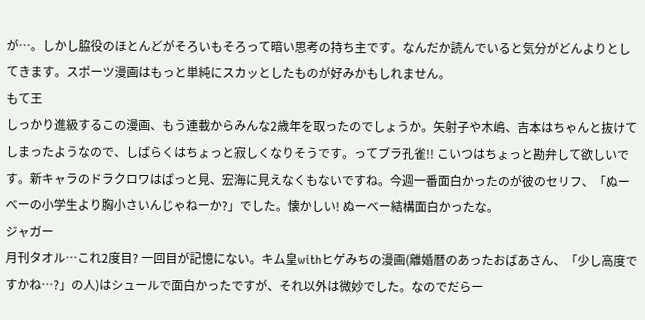が…。しかし脇役のほとんどがそろいもそろって暗い思考の持ち主です。なんだか読んでいると気分がどんよりとしてきます。スポーツ漫画はもっと単純にスカッとしたものが好みかもしれません。
もて王
しっかり進級するこの漫画、もう連載からみんな2歳年を取ったのでしょうか。矢射子や木嶋、吉本はちゃんと抜けてしまったようなので、しばらくはちょっと寂しくなりそうです。ってブラ孔雀!! こいつはちょっと勘弁して欲しいです。新キャラのドラクロワはぱっと見、宏海に見えなくもないですね。今週一番面白かったのが彼のセリフ、「ぬーべーの小学生より胸小さいんじゃねーか?」でした。懐かしい! ぬーべー結構面白かったな。
ジャガー
月刊タオル…これ2度目? 一回目が記憶にない。キム皇withヒゲみちの漫画(離婚暦のあったおばあさん、「少し高度ですかね…?」の人)はシュールで面白かったですが、それ以外は微妙でした。なのでだらー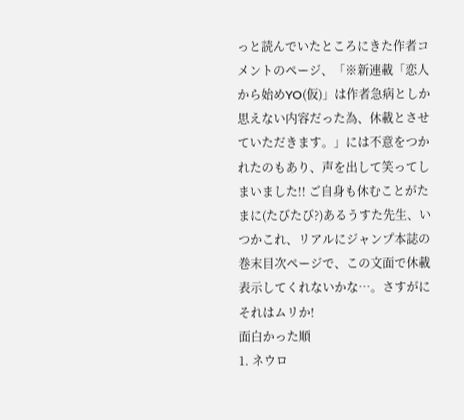っと読んでいたところにきた作者コメントのページ、「※新連載「恋人から始めYO(仮)」は作者急病としか思えない内容だった為、休載とさせていただきます。」には不意をつかれたのもあり、声を出して笑ってしまいました!! ご自身も休むことがたまに(たびたび?)あるうすた先生、いつかこれ、リアルにジャンプ本誌の巻末目次ページで、この文面で休載表示してくれないかな…。さすがにそれはムリか!
面白かった順
1. ネウロ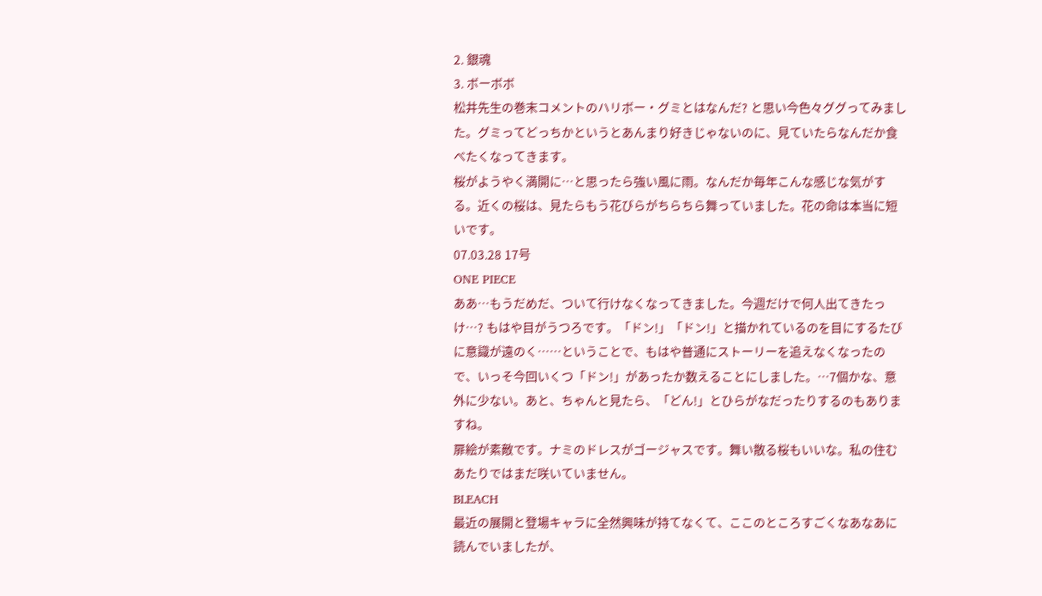2. 銀魂
3. ボーボボ
松井先生の巻末コメントのハリボー・グミとはなんだ? と思い今色々ググってみました。グミってどっちかというとあんまり好きじゃないのに、見ていたらなんだか食べたくなってきます。
桜がようやく満開に…と思ったら強い風に雨。なんだか毎年こんな感じな気がする。近くの桜は、見たらもう花びらがちらちら舞っていました。花の命は本当に短いです。
07.03.28 17号
ONE PIECE
ああ…もうだめだ、ついて行けなくなってきました。今週だけで何人出てきたっけ…? もはや目がうつろです。「ドン!」「ドン!」と描かれているのを目にするたびに意識が遠のく……ということで、もはや普通にストーリーを追えなくなったので、いっそ今回いくつ「ドン!」があったか数えることにしました。…7個かな、意外に少ない。あと、ちゃんと見たら、「どん!」とひらがなだったりするのもありますね。
扉絵が素敵です。ナミのドレスがゴージャスです。舞い散る桜もいいな。私の住むあたりではまだ咲いていません。
BLEACH
最近の展開と登場キャラに全然興味が持てなくて、ここのところすごくなあなあに読んでいましたが、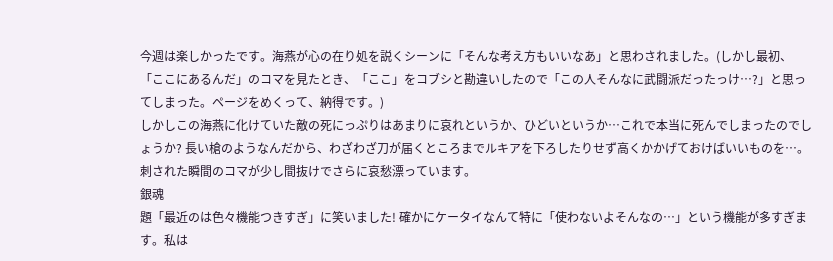今週は楽しかったです。海燕が心の在り処を説くシーンに「そんな考え方もいいなあ」と思わされました。(しかし最初、「ここにあるんだ」のコマを見たとき、「ここ」をコブシと勘違いしたので「この人そんなに武闘派だったっけ…?」と思ってしまった。ページをめくって、納得です。)
しかしこの海燕に化けていた敵の死にっぷりはあまりに哀れというか、ひどいというか…これで本当に死んでしまったのでしょうか? 長い槍のようなんだから、わざわざ刀が届くところまでルキアを下ろしたりせず高くかかげておけばいいものを…。刺された瞬間のコマが少し間抜けでさらに哀愁漂っています。
銀魂
題「最近のは色々機能つきすぎ」に笑いました! 確かにケータイなんて特に「使わないよそんなの…」という機能が多すぎます。私は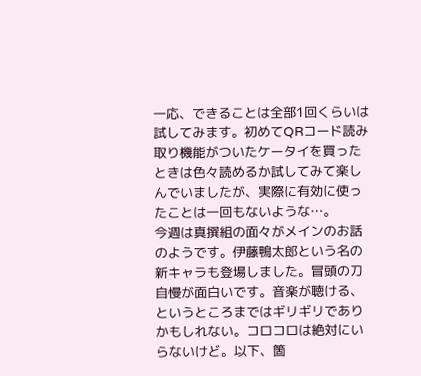一応、できることは全部1回くらいは試してみます。初めてQRコード読み取り機能がついたケータイを買ったときは色々読めるか試してみて楽しんでいましたが、実際に有効に使ったことは一回もないような…。
今週は真撰組の面々がメインのお話のようです。伊藤鴨太郎という名の新キャラも登場しました。冒頭の刀自慢が面白いです。音楽が聴ける、というところまではギリギリでありかもしれない。コロコロは絶対にいらないけど。以下、箇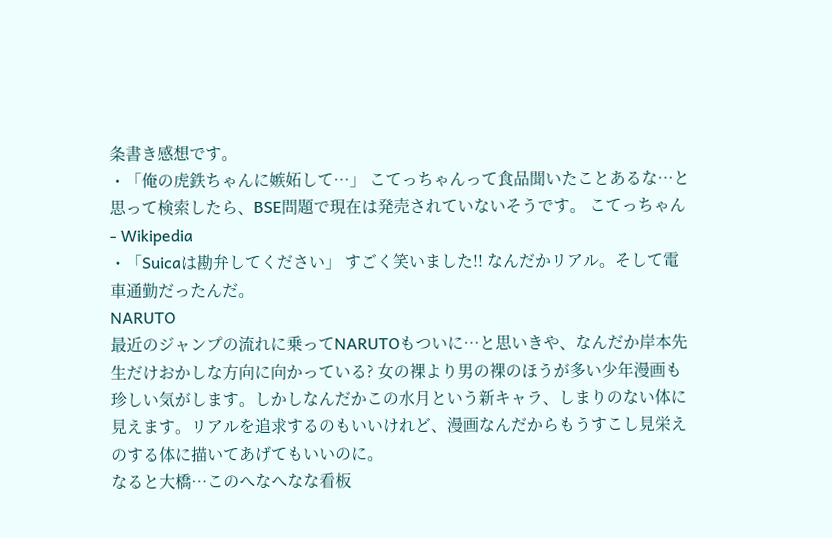条書き感想です。
・「俺の虎鉄ちゃんに嫉妬して…」 こてっちゃんって食品聞いたことあるな…と思って検索したら、BSE問題で現在は発売されていないそうです。 こてっちゃん - Wikipedia
・「Suicaは勘弁してください」 すごく笑いました!! なんだかリアル。そして電車通勤だったんだ。
NARUTO
最近のジャンプの流れに乗ってNARUTOもついに…と思いきや、なんだか岸本先生だけおかしな方向に向かっている? 女の裸より男の裸のほうが多い少年漫画も珍しい気がします。しかしなんだかこの水月という新キャラ、しまりのない体に見えます。リアルを追求するのもいいけれど、漫画なんだからもうすこし見栄えのする体に描いてあげてもいいのに。
なると大橋…このへなへなな看板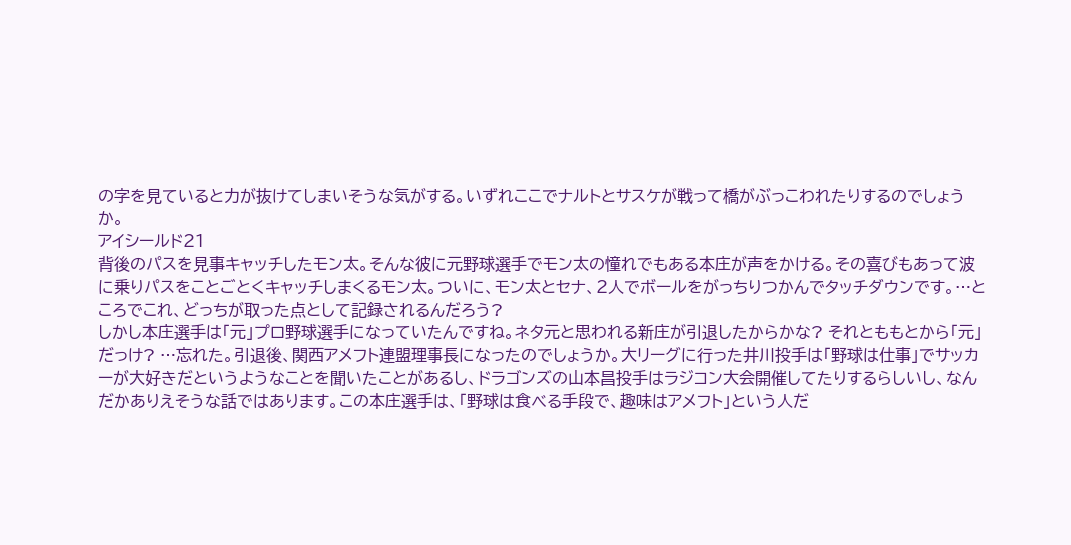の字を見ていると力が抜けてしまいそうな気がする。いずれここでナルトとサスケが戦って橋がぶっこわれたりするのでしょうか。
アイシールド21
背後のパスを見事キャッチしたモン太。そんな彼に元野球選手でモン太の憧れでもある本庄が声をかける。その喜びもあって波に乗りパスをことごとくキャッチしまくるモン太。ついに、モン太とセナ、2人でボールをがっちりつかんでタッチダウンです。…ところでこれ、どっちが取った点として記録されるんだろう?
しかし本庄選手は「元」プロ野球選手になっていたんですね。ネタ元と思われる新庄が引退したからかな? それとももとから「元」だっけ? …忘れた。引退後、関西アメフト連盟理事長になったのでしょうか。大リーグに行った井川投手は「野球は仕事」でサッカーが大好きだというようなことを聞いたことがあるし、ドラゴンズの山本昌投手はラジコン大会開催してたりするらしいし、なんだかありえそうな話ではあります。この本庄選手は、「野球は食べる手段で、趣味はアメフト」という人だ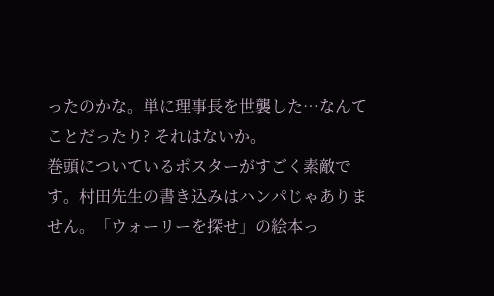ったのかな。単に理事長を世襲した…なんてことだったり? それはないか。
巻頭についているポスターがすごく素敵です。村田先生の書き込みはハンパじゃありません。「ウォーリーを探せ」の絵本っ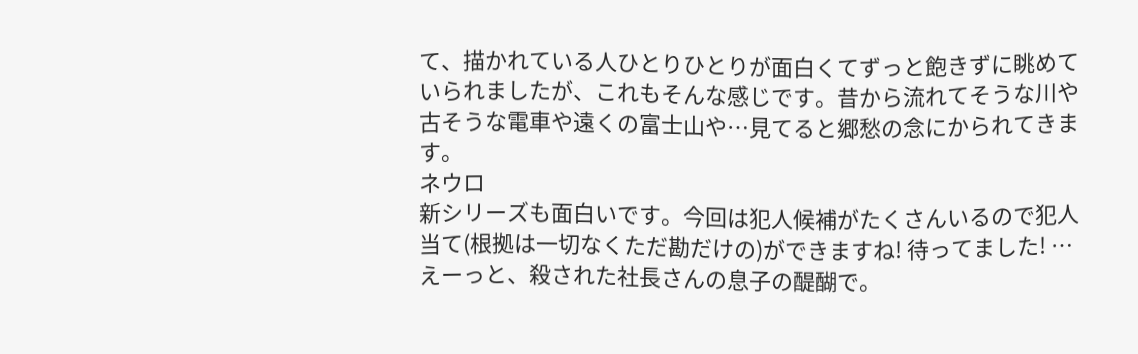て、描かれている人ひとりひとりが面白くてずっと飽きずに眺めていられましたが、これもそんな感じです。昔から流れてそうな川や古そうな電車や遠くの富士山や…見てると郷愁の念にかられてきます。
ネウロ
新シリーズも面白いです。今回は犯人候補がたくさんいるので犯人当て(根拠は一切なくただ勘だけの)ができますね! 待ってました! …えーっと、殺された社長さんの息子の醍醐で。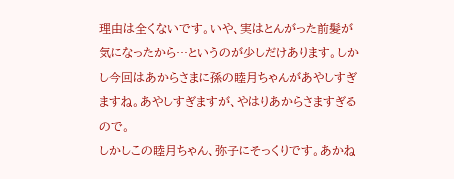理由は全くないです。いや、実はとんがった前髪が気になったから…というのが少しだけあります。しかし今回はあからさまに孫の睦月ちゃんがあやしすぎますね。あやしすぎますが、やはりあからさますぎるので。
しかしこの睦月ちゃん、弥子にそっくりです。あかね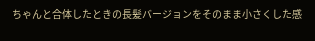ちゃんと合体したときの長髪バージョンをそのまま小さくした感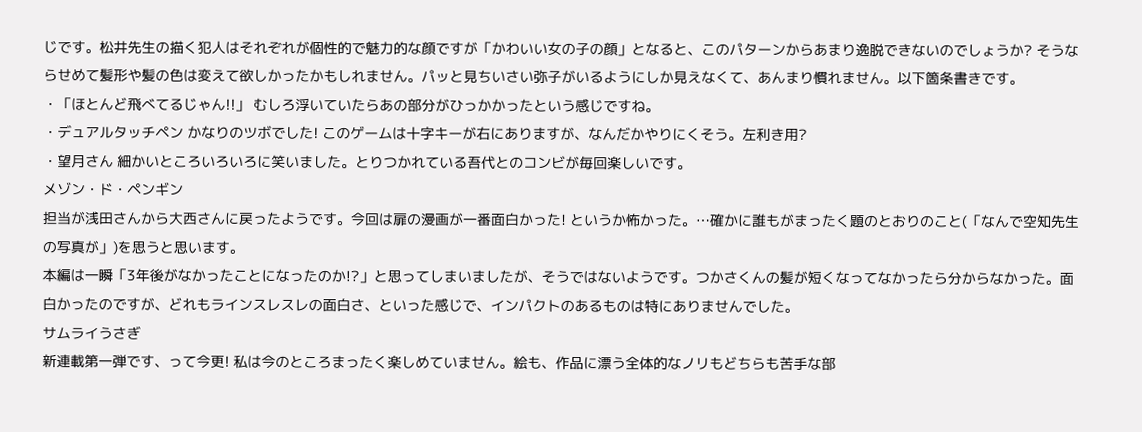じです。松井先生の描く犯人はそれぞれが個性的で魅力的な顔ですが「かわいい女の子の顔」となると、このパターンからあまり逸脱できないのでしょうか? そうならせめて髪形や髪の色は変えて欲しかったかもしれません。パッと見ちいさい弥子がいるようにしか見えなくて、あんまり慣れません。以下箇条書きです。
・「ほとんど飛べてるじゃん!!」 むしろ浮いていたらあの部分がひっかかったという感じですね。
・デュアルタッチペン かなりのツボでした! このゲームは十字キーが右にありますが、なんだかやりにくそう。左利き用?
・望月さん 細かいところいろいろに笑いました。とりつかれている吾代とのコンビが毎回楽しいです。
メゾン・ド・ペンギン
担当が浅田さんから大西さんに戻ったようです。今回は扉の漫画が一番面白かった! というか怖かった。…確かに誰もがまったく題のとおりのこと(「なんで空知先生の写真が」)を思うと思います。
本編は一瞬「3年後がなかったことになったのか!?」と思ってしまいましたが、そうではないようです。つかさくんの髪が短くなってなかったら分からなかった。面白かったのですが、どれもラインスレスレの面白さ、といった感じで、インパクトのあるものは特にありませんでした。
サムライうさぎ
新連載第一弾です、って今更! 私は今のところまったく楽しめていません。絵も、作品に漂う全体的なノリもどちらも苦手な部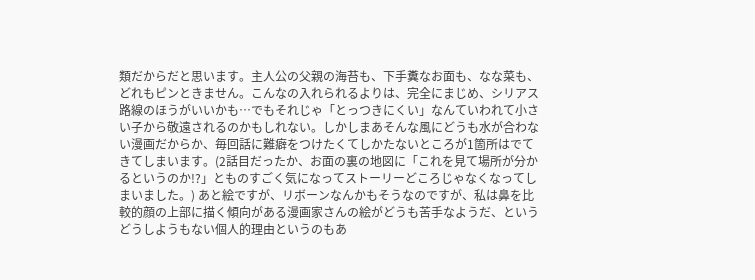類だからだと思います。主人公の父親の海苔も、下手糞なお面も、なな菜も、どれもピンときません。こんなの入れられるよりは、完全にまじめ、シリアス路線のほうがいいかも…でもそれじゃ「とっつきにくい」なんていわれて小さい子から敬遠されるのかもしれない。しかしまあそんな風にどうも水が合わない漫画だからか、毎回話に難癖をつけたくてしかたないところが1箇所はでてきてしまいます。(2話目だったか、お面の裏の地図に「これを見て場所が分かるというのか!?」とものすごく気になってストーリーどころじゃなくなってしまいました。) あと絵ですが、リボーンなんかもそうなのですが、私は鼻を比較的顔の上部に描く傾向がある漫画家さんの絵がどうも苦手なようだ、というどうしようもない個人的理由というのもあ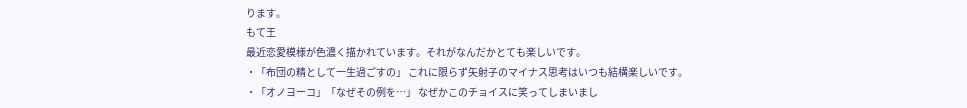ります。
もて王
最近恋愛模様が色濃く描かれています。それがなんだかとても楽しいです。
・「布団の精として一生過ごすの」 これに限らず矢射子のマイナス思考はいつも結構楽しいです。
・「オノヨーコ」「なぜその例を…」 なぜかこのチョイスに笑ってしまいまし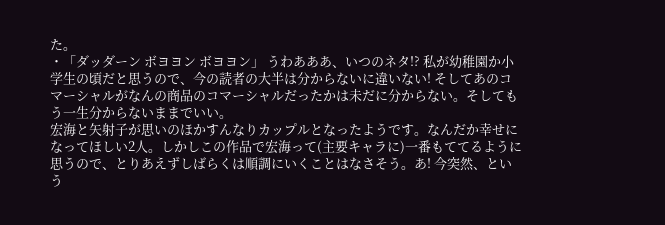た。
・「ダッダーン ボヨヨン ボヨヨン」 うわあああ、いつのネタ!? 私が幼稚園か小学生の頃だと思うので、今の読者の大半は分からないに違いない! そしてあのコマーシャルがなんの商品のコマーシャルだったかは未だに分からない。そしてもう一生分からないままでいい。
宏海と矢射子が思いのほかすんなりカップルとなったようです。なんだか幸せになってほしい2人。しかしこの作品で宏海って(主要キャラに)一番もててるように思うので、とりあえずしばらくは順調にいくことはなさそう。あ! 今突然、という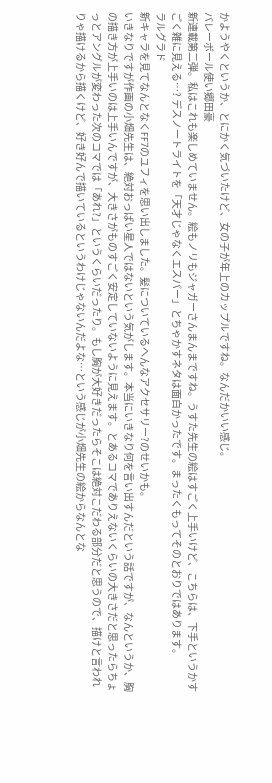かようやくというか、とにかく気づいたけど、女の子が年上のカップルですね。なんだかいい感じ。
バレーボール使い郷田豪
新連載第二弾。私はこれも楽しめていません。絵もノリもジャガーさんまんまですね。うすた先生の絵はすごく上手いけど、こちらは、下手というかすごく雑に見える…? デスノートライトを「天才じゃなくエスパー」とちゃかすネタは面白かったです。まったくもってそのとおりではあります。
ラルグラド
新キャラを見てなんとなくFF7のユフィを思い出しました。髪についているへんなアクセサリー?のせいかも。
いきなりですが作画の小畑先生は、絶対おっぱい星人ではないという気がします。本当にいきなり何を言い出すんだという話ですが、なんというか、胸の描き方が上手いのは上手いんですが、大きさがものすごく安定していないように見えます。とあるコマでありえないくらいの大きさだと思ったらちょっとアングルが変わった次のコマでは「あれ?」というくらいだったり。もし胸が大好きだったらそこは絶対こだわる部分だと思うので、描けと言われりゃ描けるから描くけど、好き好んで描いているというわけじゃないんだよな…という感じが小畑先生の絵からなんとな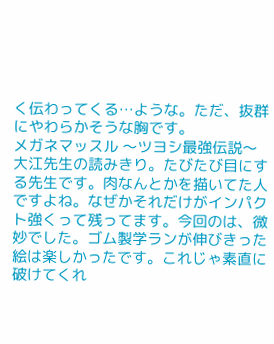く伝わってくる…ような。ただ、抜群にやわらかそうな胸です。
メガネマッスル 〜ツヨシ最強伝説〜
大江先生の読みきり。たびたび目にする先生です。肉なんとかを描いてた人ですよね。なぜかそれだけがインパクト強くって残ってます。今回のは、微妙でした。ゴム製学ランが伸びきった絵は楽しかったです。これじゃ素直に破けてくれ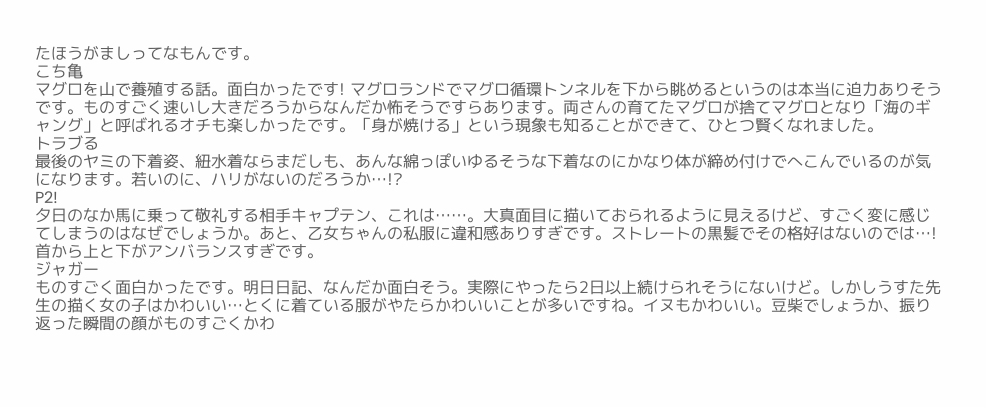たほうがましってなもんです。
こち亀
マグロを山で養殖する話。面白かったです! マグロランドでマグロ循環トンネルを下から眺めるというのは本当に迫力ありそうです。ものすごく速いし大きだろうからなんだか怖そうですらあります。両さんの育てたマグロが捨てマグロとなり「海のギャング」と呼ばれるオチも楽しかったです。「身が焼ける」という現象も知ることができて、ひとつ賢くなれました。
トラブる
最後のヤミの下着姿、紐水着ならまだしも、あんな綿っぽいゆるそうな下着なのにかなり体が締め付けでへこんでいるのが気になります。若いのに、ハリがないのだろうか…!?
P2!
夕日のなか馬に乗って敬礼する相手キャプテン、これは……。大真面目に描いておられるように見えるけど、すごく変に感じてしまうのはなぜでしょうか。あと、乙女ちゃんの私服に違和感ありすぎです。ストレートの黒髪でその格好はないのでは…! 首から上と下がアンバランスすぎです。
ジャガー
ものすごく面白かったです。明日日記、なんだか面白そう。実際にやったら2日以上続けられそうにないけど。しかしうすた先生の描く女の子はかわいい…とくに着ている服がやたらかわいいことが多いですね。イヌもかわいい。豆柴でしょうか、振り返った瞬間の顔がものすごくかわ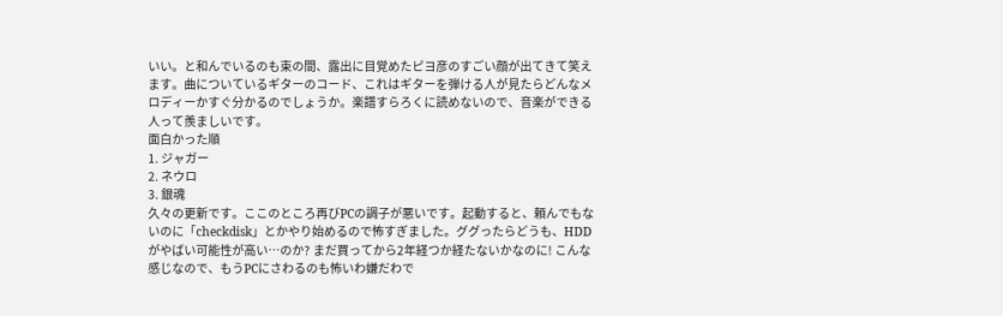いい。と和んでいるのも束の間、露出に目覚めたピヨ彦のすごい顔が出てきて笑えます。曲についているギターのコード、これはギターを弾ける人が見たらどんなメロディーかすぐ分かるのでしょうか。楽譜すらろくに読めないので、音楽ができる人って羨ましいです。
面白かった順
1. ジャガー
2. ネウロ
3. 銀魂
久々の更新です。ここのところ再びPCの調子が悪いです。起動すると、頼んでもないのに「checkdisk」とかやり始めるので怖すぎました。ググったらどうも、HDDがやばい可能性が高い…のか? まだ買ってから2年経つか経たないかなのに! こんな感じなので、もうPCにさわるのも怖いわ嫌だわで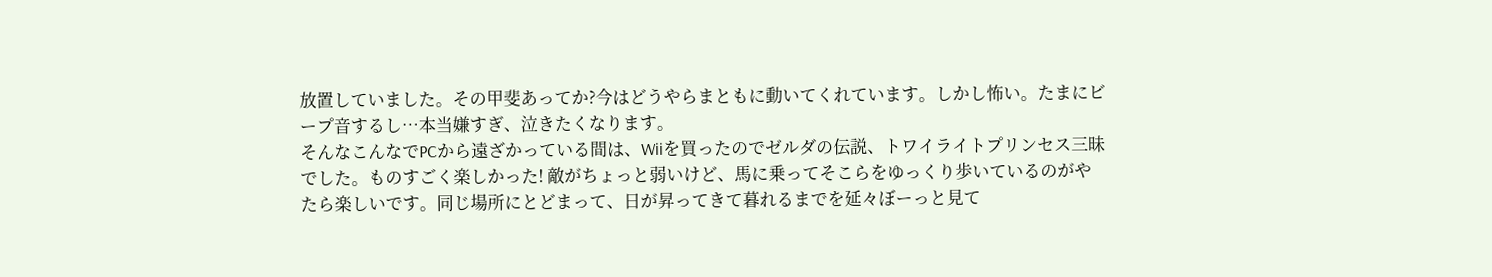放置していました。その甲斐あってか?今はどうやらまともに動いてくれています。しかし怖い。たまにビープ音するし…本当嫌すぎ、泣きたくなります。
そんなこんなでPCから遠ざかっている間は、Wiiを買ったのでゼルダの伝説、トワイライトプリンセス三昧でした。ものすごく楽しかった! 敵がちょっと弱いけど、馬に乗ってそこらをゆっくり歩いているのがやたら楽しいです。同じ場所にとどまって、日が昇ってきて暮れるまでを延々ぼーっと見て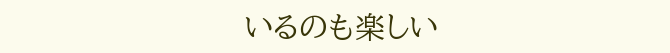いるのも楽しい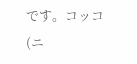です。コッコ(ニ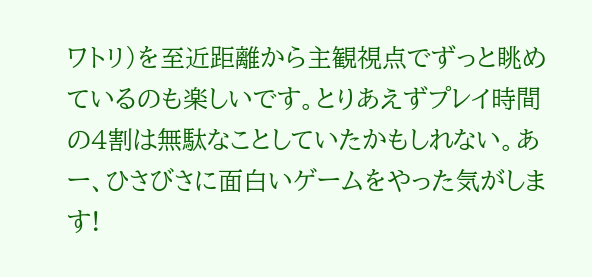ワトリ)を至近距離から主観視点でずっと眺めているのも楽しいです。とりあえずプレイ時間の4割は無駄なことしていたかもしれない。あー、ひさびさに面白いゲームをやった気がします!